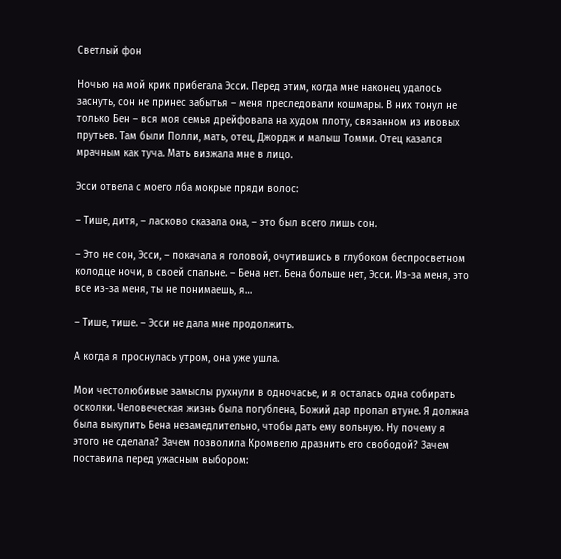Светлый фон

Ночью на мой крик прибегала Эсси. Перед этим, когда мне наконец удалось заснуть, сон не принес забытья – меня преследовали кошмары. В них тонул не только Бен – вся моя семья дрейфовала на худом плоту, связанном из ивовых прутьев. Там были Полли, мать, отец, Джордж и малыш Томми. Отец казался мрачным как туча. Мать визжала мне в лицо.

Эсси отвела с моего лба мокрые пряди волос:

– Тише, дитя, – ласково сказала она, – это был всего лишь сон.

– Это не сон, Эсси, – покачала я головой, очутившись в глубоком беспросветном колодце ночи, в своей спальне. – Бена нет. Бена больше нет, Эсси. Из-за меня, это все из-за меня, ты не понимаешь, я…

– Тише, тише. – Эсси не дала мне продолжить.

А когда я проснулась утром, она уже ушла.

Мои честолюбивые замыслы рухнули в одночасье, и я осталась одна собирать осколки. Человеческая жизнь была погублена, Божий дар пропал втуне. Я должна была выкупить Бена незамедлительно, чтобы дать ему вольную. Ну почему я этого не сделала? Зачем позволила Кромвелю дразнить его свободой? Зачем поставила перед ужасным выбором: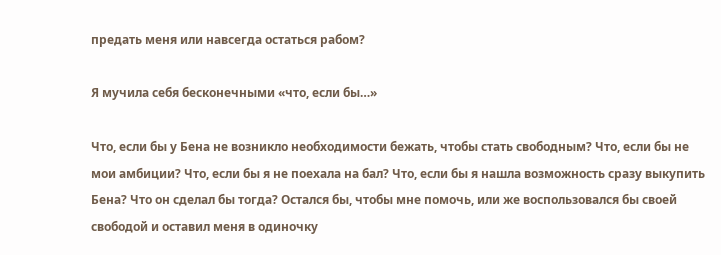предать меня или навсегда остаться рабом?

Я мучила себя бесконечными «что, если бы…»

Что, если бы у Бена не возникло необходимости бежать, чтобы стать свободным? Что, если бы не мои амбиции? Что, если бы я не поехала на бал? Что, если бы я нашла возможность сразу выкупить Бена? Что он сделал бы тогда? Остался бы, чтобы мне помочь, или же воспользовался бы своей свободой и оставил меня в одиночку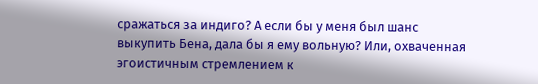сражаться за индиго? А если бы у меня был шанс выкупить Бена, дала бы я ему вольную? Или, охваченная эгоистичным стремлением к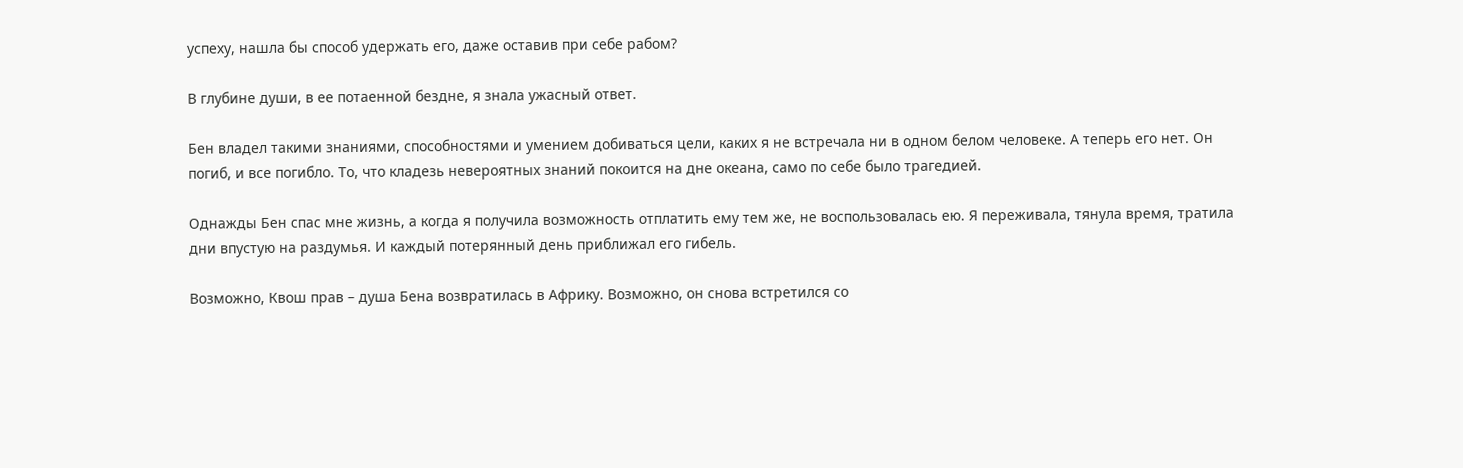успеху, нашла бы способ удержать его, даже оставив при себе рабом?

В глубине души, в ее потаенной бездне, я знала ужасный ответ.

Бен владел такими знаниями, способностями и умением добиваться цели, каких я не встречала ни в одном белом человеке. А теперь его нет. Он погиб, и все погибло. То, что кладезь невероятных знаний покоится на дне океана, само по себе было трагедией.

Однажды Бен спас мне жизнь, а когда я получила возможность отплатить ему тем же, не воспользовалась ею. Я переживала, тянула время, тратила дни впустую на раздумья. И каждый потерянный день приближал его гибель.

Возможно, Квош прав – душа Бена возвратилась в Африку. Возможно, он снова встретился со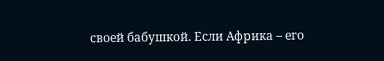своей бабушкой. Если Африка – его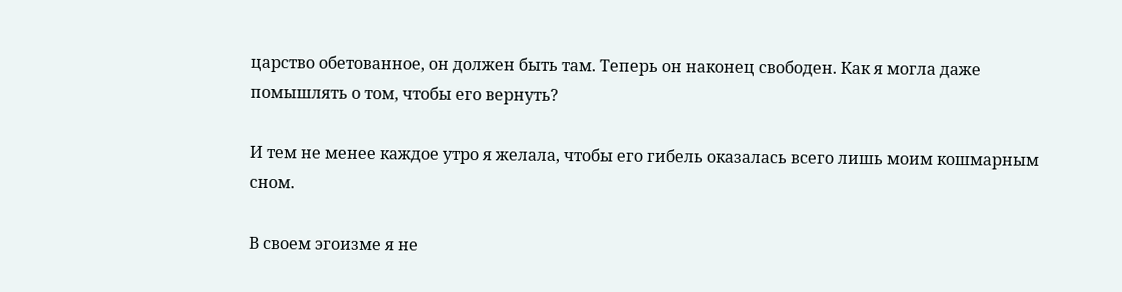царство обетованное, он должен быть там. Теперь он наконец свободен. Как я могла даже помышлять о том, чтобы его вернуть?

И тем не менее каждое утро я желала, чтобы его гибель оказалась всего лишь моим кошмарным сном.

В своем эгоизме я не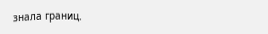знала границ.